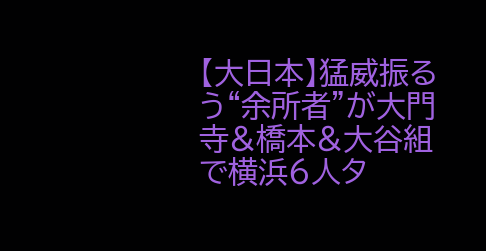【大日本】猛威振るう“余所者”が大門寺&橋本&大谷組で横浜6人タ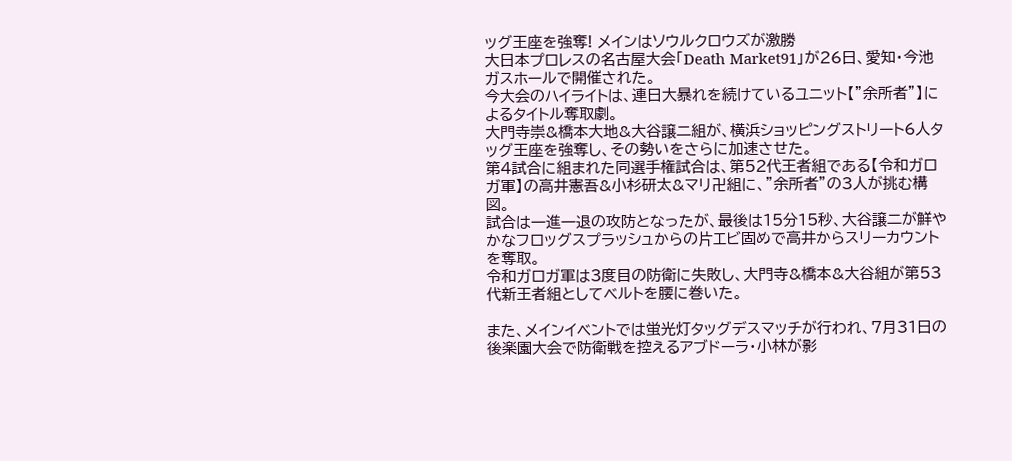ッグ王座を強奪! メインはソウルクロウズが激勝
大日本プロレスの名古屋大会「Death Market91」が26日、愛知・今池ガスホールで開催された。
今大会のハイライトは、連日大暴れを続けているユニット【”余所者”】によるタイトル奪取劇。
大門寺崇&橋本大地&大谷譲二組が、横浜ショッピングストリート6人タッグ王座を強奪し、その勢いをさらに加速させた。
第4試合に組まれた同選手権試合は、第52代王者組である【令和ガロガ軍】の高井憲吾&小杉研太&マリ卍組に、”余所者”の3人が挑む構図。
試合は一進一退の攻防となったが、最後は15分15秒、大谷譲二が鮮やかなフロッグスプラッシュからの片エビ固めで高井からスリーカウントを奪取。
令和ガロガ軍は3度目の防衛に失敗し、大門寺&橋本&大谷組が第53代新王者組としてベルトを腰に巻いた。

また、メインイベントでは蛍光灯タッグデスマッチが行われ、7月31日の後楽園大会で防衛戦を控えるアブドーラ・小林が影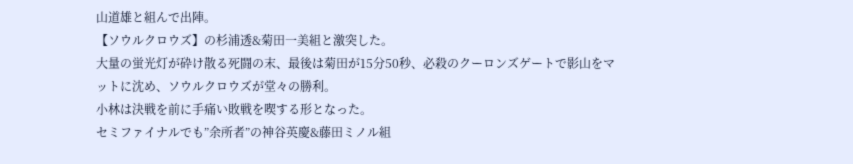山道雄と組んで出陣。
【ソウルクロウズ】の杉浦透&菊田一美組と激突した。
大量の蛍光灯が砕け散る死闘の末、最後は菊田が15分50秒、必殺のクーロンズゲートで影山をマットに沈め、ソウルクロウズが堂々の勝利。
小林は決戦を前に手痛い敗戦を喫する形となった。
セミファイナルでも”余所者”の神谷英慶&藤田ミノル組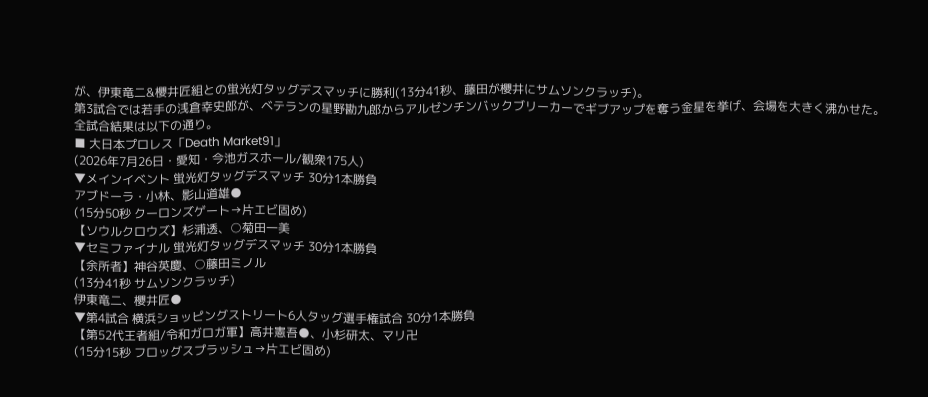が、伊東竜二&櫻井匠組との蛍光灯タッグデスマッチに勝利(13分41秒、藤田が櫻井にサムソンクラッチ)。
第3試合では若手の浅倉幸史郎が、ベテランの星野勘九郎からアルゼンチンバックブリーカーでギブアップを奪う金星を挙げ、会場を大きく沸かせた。
全試合結果は以下の通り。
■ 大日本プロレス「Death Market91」
(2026年7月26日・愛知・今池ガスホール/観衆175人)
▼メインイベント 蛍光灯タッグデスマッチ 30分1本勝負
アブドーラ・小林、影山道雄●
(15分50秒 クーロンズゲート→片エビ固め)
【ソウルクロウズ】杉浦透、○菊田一美
▼セミファイナル 蛍光灯タッグデスマッチ 30分1本勝負
【余所者】神谷英慶、○藤田ミノル
(13分41秒 サムソンクラッチ)
伊東竜二、櫻井匠●
▼第4試合 横浜ショッピングストリート6人タッグ選手権試合 30分1本勝負
【第52代王者組/令和ガロガ軍】高井憲吾●、小杉研太、マリ卍
(15分15秒 フロッグスプラッシュ→片エビ固め)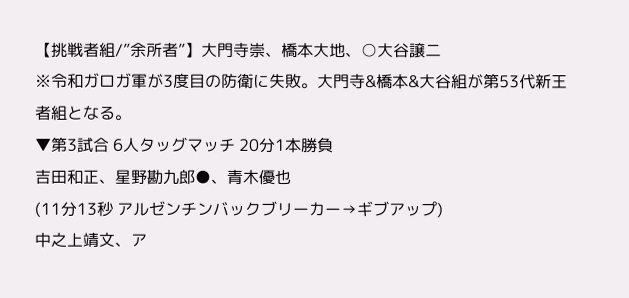【挑戦者組/”余所者”】大門寺崇、橋本大地、○大谷譲二
※令和ガロガ軍が3度目の防衛に失敗。大門寺&橋本&大谷組が第53代新王者組となる。
▼第3試合 6人タッグマッチ 20分1本勝負
吉田和正、星野勘九郎●、青木優也
(11分13秒 アルゼンチンバックブリーカー→ギブアップ)
中之上靖文、ア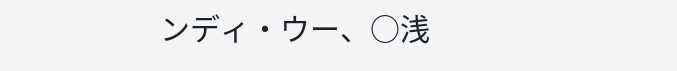ンディ・ウー、○浅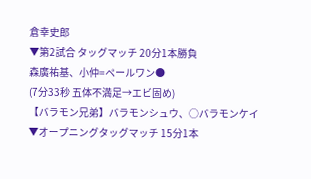倉幸史郎
▼第2試合 タッグマッチ 20分1本勝負
森廣祐基、小仲=ペールワン●
(7分33秒 五体不満足→エビ固め)
【バラモン兄弟】バラモンシュウ、○バラモンケイ
▼オープニングタッグマッチ 15分1本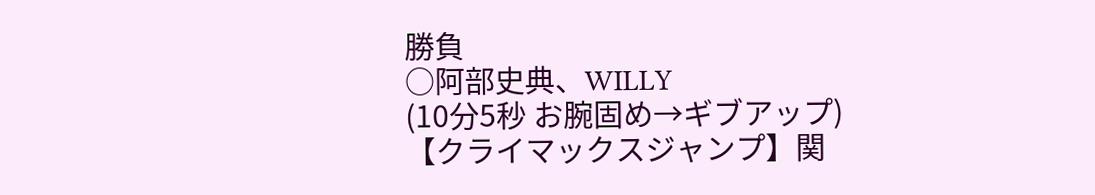勝負
○阿部史典、WILLY
(10分5秒 お腕固め→ギブアップ)
【クライマックスジャンプ】関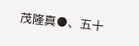茂隆真●、五十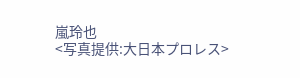嵐玲也
<写真提供:大日本プロレス>